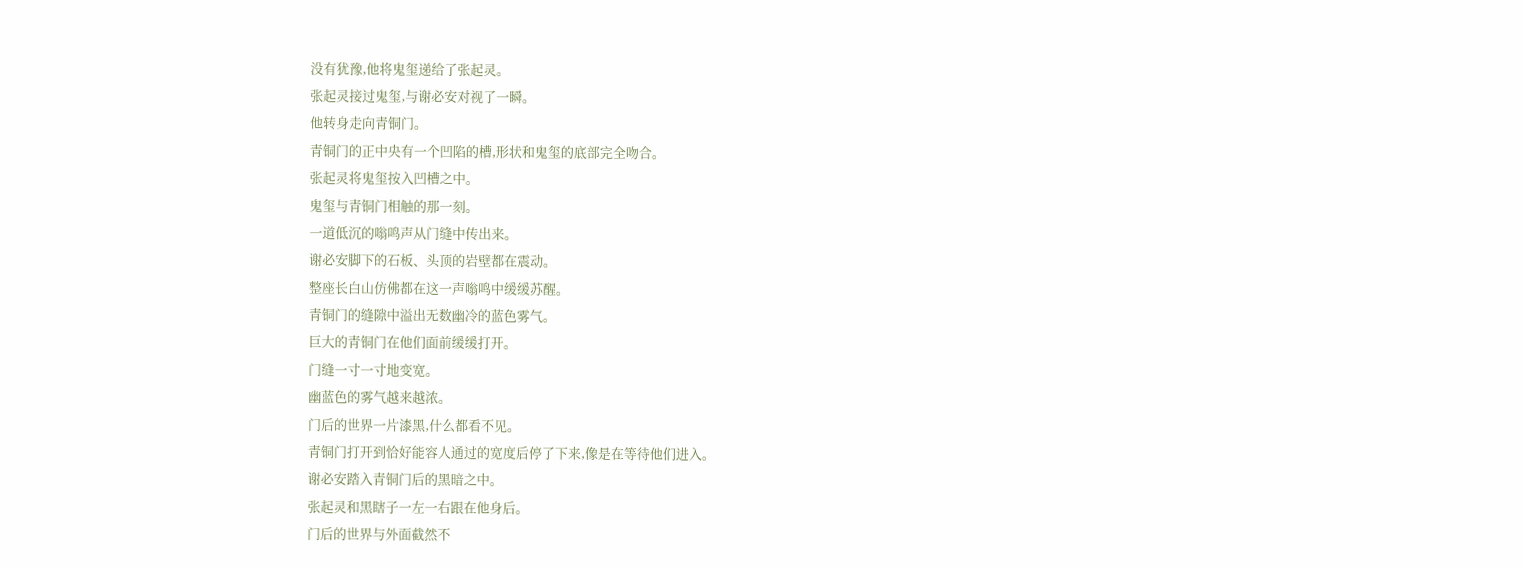没有犹豫,他将鬼玺递给了张起灵。
张起灵接过鬼玺,与谢必安对视了一瞬。
他转身走向青铜门。
青铜门的正中央有一个凹陷的槽,形状和鬼玺的底部完全吻合。
张起灵将鬼玺按入凹槽之中。
鬼玺与青铜门相触的那一刻。
一道低沉的嗡鸣声从门缝中传出来。
谢必安脚下的石板、头顶的岩壁都在震动。
整座长白山仿佛都在这一声嗡鸣中缓缓苏醒。
青铜门的缝隙中溢出无数幽冷的蓝色雾气。
巨大的青铜门在他们面前缓缓打开。
门缝一寸一寸地变宽。
幽蓝色的雾气越来越浓。
门后的世界一片漆黑,什么都看不见。
青铜门打开到恰好能容人通过的宽度后停了下来,像是在等待他们进入。
谢必安踏入青铜门后的黑暗之中。
张起灵和黑瞎子一左一右跟在他身后。
门后的世界与外面截然不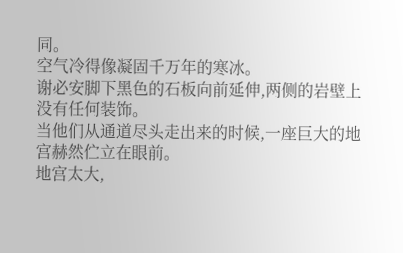同。
空气冷得像凝固千万年的寒冰。
谢必安脚下黑色的石板向前延伸,两侧的岩壁上没有任何装饰。
当他们从通道尽头走出来的时候,一座巨大的地宫赫然伫立在眼前。
地宫太大,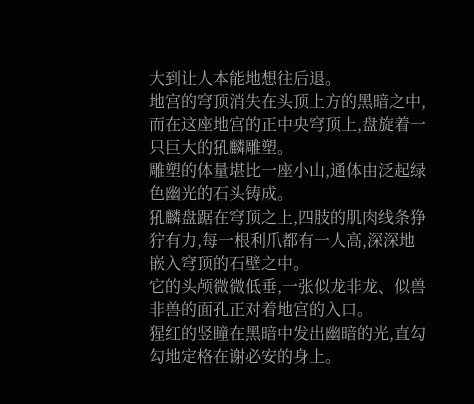大到让人本能地想往后退。
地宫的穹顶消失在头顶上方的黑暗之中,而在这座地宫的正中央穹顶上,盘旋着一只巨大的犼麟雕塑。
雕塑的体量堪比一座小山,通体由泛起绿色幽光的石头铸成。
犼麟盘踞在穹顶之上,四肢的肌肉线条狰狞有力,每一根利爪都有一人高,深深地嵌入穹顶的石壁之中。
它的头颅微微低垂,一张似龙非龙、似兽非兽的面孔正对着地宫的入口。
猩红的竖瞳在黑暗中发出幽暗的光,直勾勾地定格在谢必安的身上。